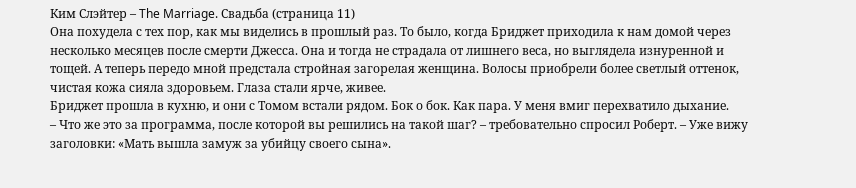Ким Слэйтер – The Marriage. Свадьба (страница 11)
Она похудела с тех пор, как мы виделись в прошлый раз. То было, когда Бриджет приходила к нам домой через несколько месяцев после смерти Джесса. Она и тогда не страдала от лишнего веса, но выглядела изнуренной и тощей. А теперь передо мной предстала стройная загорелая женщина. Волосы приобрели более светлый оттенок, чистая кожа сияла здоровьем. Глаза стали ярче, живее.
Бриджет прошла в кухню, и они с Томом встали рядом. Бок о бок. Как пара. У меня вмиг перехватило дыхание.
– Что же это за программа, после которой вы решились на такой шаг? – требовательно спросил Роберт. – Уже вижу заголовки: «Мать вышла замуж за убийцу своего сына».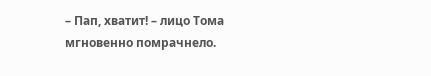– Пап, хватит! – лицо Тома мгновенно помрачнело.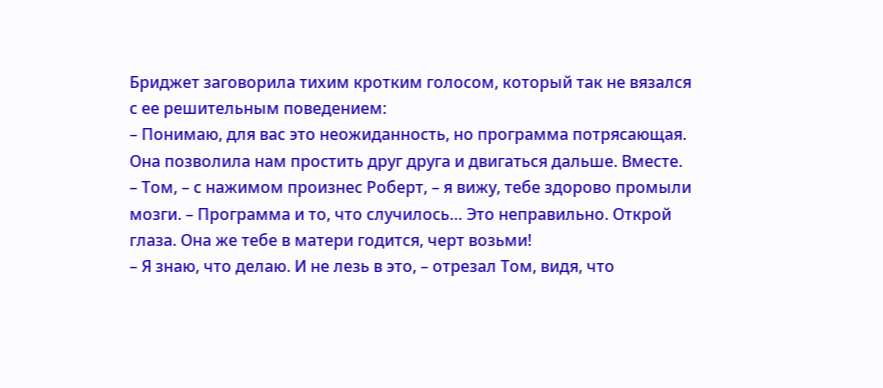Бриджет заговорила тихим кротким голосом, который так не вязался с ее решительным поведением:
– Понимаю, для вас это неожиданность, но программа потрясающая. Она позволила нам простить друг друга и двигаться дальше. Вместе.
– Том, – с нажимом произнес Роберт, – я вижу, тебе здорово промыли мозги. – Программа и то, что случилось… Это неправильно. Открой глаза. Она же тебе в матери годится, черт возьми!
– Я знаю, что делаю. И не лезь в это, – отрезал Том, видя, что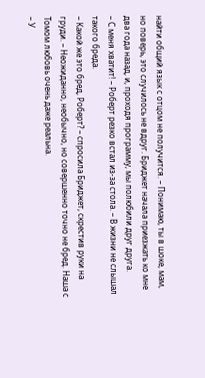найти общий язык с отцом не получится. – Понимаю, ты в шоке, мам, но поверь, это случилось не вдруг. Бриджет начала приезжать ко мне два года назад, и, проходя программу, мы полюбили друг друга.
– С меня хватит! – Роберт резко встал из-за стола. – В жизни не слышал такого бреда.
– Какой же это бред, Роберт? – спросила Бриджет, скрестив руки на груди. – Неожиданно, необычно, но совершенно точно не бред. Наша с Томом любовь очень даже реальна.
– У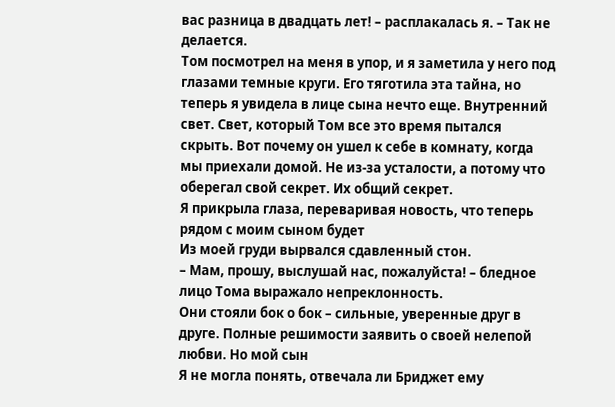вас разница в двадцать лет! – расплакалась я. – Так не делается.
Том посмотрел на меня в упор, и я заметила у него под глазами темные круги. Его тяготила эта тайна, но теперь я увидела в лице сына нечто еще. Внутренний свет. Свет, который Том все это время пытался скрыть. Вот почему он ушел к себе в комнату, когда мы приехали домой. Не из-за усталости, а потому что оберегал свой секрет. Их общий секрет.
Я прикрыла глаза, переваривая новость, что теперь рядом с моим сыном будет
Из моей груди вырвался сдавленный стон.
– Мам, прошу, выслушай нас, пожалуйста! – бледное лицо Тома выражало непреклонность.
Они стояли бок о бок – сильные, уверенные друг в друге. Полные решимости заявить о своей нелепой любви. Но мой сын
Я не могла понять, отвечала ли Бриджет ему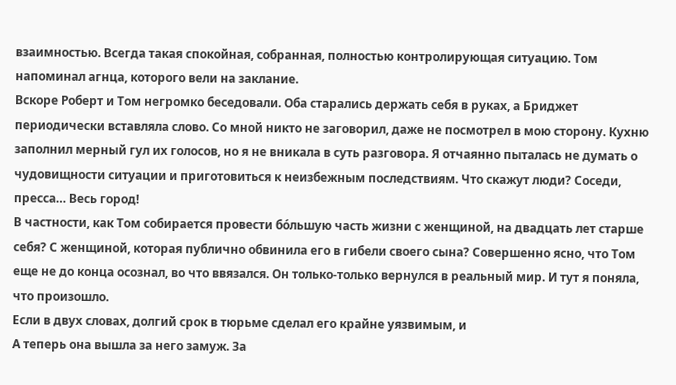взаимностью. Всегда такая спокойная, собранная, полностью контролирующая ситуацию. Том напоминал агнца, которого вели на заклание.
Вскоре Роберт и Том негромко беседовали. Оба старались держать себя в руках, а Бриджет периодически вставляла слово. Со мной никто не заговорил, даже не посмотрел в мою сторону. Кухню заполнил мерный гул их голосов, но я не вникала в суть разговора. Я отчаянно пыталась не думать о чудовищности ситуации и приготовиться к неизбежным последствиям. Что скажут люди? Соседи, пресса… Весь город!
В частности, как Том собирается провести бо́льшую часть жизни с женщиной, на двадцать лет старше себя? С женщиной, которая публично обвинила его в гибели своего сына? Совершенно ясно, что Том еще не до конца осознал, во что ввязался. Он только-только вернулся в реальный мир. И тут я поняла, что произошло.
Если в двух словах, долгий срок в тюрьме сделал его крайне уязвимым, и
А теперь она вышла за него замуж. За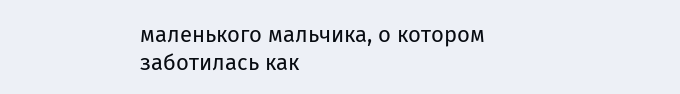маленького мальчика, о котором заботилась как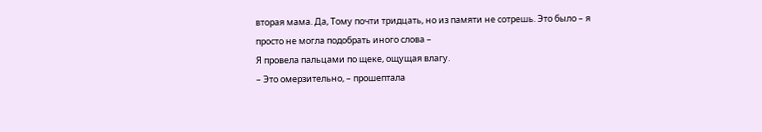вторая мама. Да, Тому почти тридцать, но из памяти не сотрешь. Это было – я просто не могла подобрать иного слова –
Я провела пальцами по щеке, ощущая влагу.
– Это омерзительно, – прошептала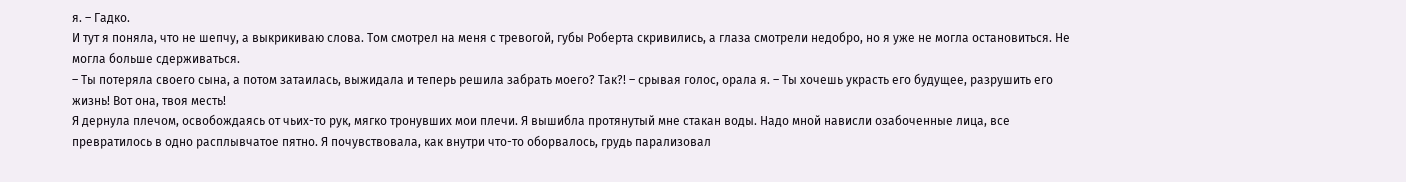я. – Гадко.
И тут я поняла, что не шепчу, а выкрикиваю слова. Том смотрел на меня с тревогой, губы Роберта скривились, а глаза смотрели недобро, но я уже не могла остановиться. Не могла больше сдерживаться.
– Ты потеряла своего сына, а потом затаилась, выжидала и теперь решила забрать моего? Так?! – срывая голос, орала я. – Ты хочешь украсть его будущее, разрушить его жизнь! Вот она, твоя месть!
Я дернула плечом, освобождаясь от чьих-то рук, мягко тронувших мои плечи. Я вышибла протянутый мне стакан воды. Надо мной нависли озабоченные лица, все превратилось в одно расплывчатое пятно. Я почувствовала, как внутри что-то оборвалось, грудь парализовал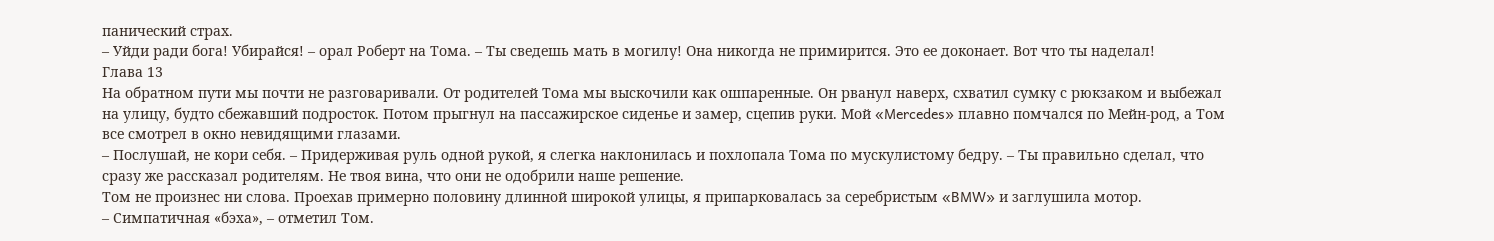панический страх.
– Уйди ради бога! Убирайся! – орал Роберт на Тома. – Ты сведешь мать в могилу! Она никогда не примирится. Это ее доконает. Вот что ты наделал!
Глава 13
На обратном пути мы почти не разговаривали. От родителей Тома мы выскочили как ошпаренные. Он рванул наверх, схватил сумку с рюкзаком и выбежал на улицу, будто сбежавший подросток. Потом прыгнул на пассажирское сиденье и замер, сцепив руки. Мой «Mercedes» плавно помчался по Мейн-род, а Том все смотрел в окно невидящими глазами.
– Послушай, не кори себя. – Придерживая руль одной рукой, я слегка наклонилась и похлопала Тома по мускулистому бедру. – Ты правильно сделал, что сразу же рассказал родителям. Не твоя вина, что они не одобрили наше решение.
Том не произнес ни слова. Проехав примерно половину длинной широкой улицы, я припарковалась за серебристым «BMW» и заглушила мотор.
– Симпатичная «бэха», – отметил Том.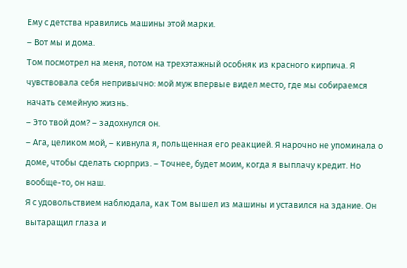Ему с детства нравились машины этой марки.
– Вот мы и дома.
Том посмотрел на меня, потом на трехэтажный особняк из красного кирпича. Я чувствовала себя непривычно: мой муж впервые видел место, где мы собираемся начать семейную жизнь.
– Это твой дом? – задохнулся он.
– Ага, целиком мой, – кивнула я, польщенная его реакцией. Я нарочно не упоминала о доме, чтобы сделать сюрприз. – Точнее, будет моим, когда я выплачу кредит. Но вообще-то, он наш.
Я с удовольствием наблюдала, как Том вышел из машины и уставился на здание. Он вытаращил глаза и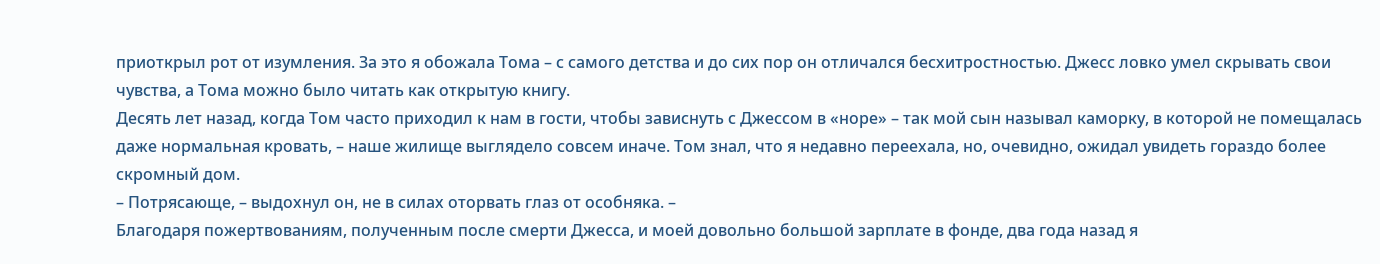приоткрыл рот от изумления. За это я обожала Тома – с самого детства и до сих пор он отличался бесхитростностью. Джесс ловко умел скрывать свои чувства, а Тома можно было читать как открытую книгу.
Десять лет назад, когда Том часто приходил к нам в гости, чтобы зависнуть с Джессом в «норе» – так мой сын называл каморку, в которой не помещалась даже нормальная кровать, – наше жилище выглядело совсем иначе. Том знал, что я недавно переехала, но, очевидно, ожидал увидеть гораздо более скромный дом.
– Потрясающе, – выдохнул он, не в силах оторвать глаз от особняка. –
Благодаря пожертвованиям, полученным после смерти Джесса, и моей довольно большой зарплате в фонде, два года назад я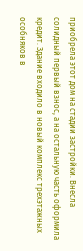приобрела этот дом на стадии застройки. Внесла солидный первый взнос, а на остальную часть оформила кредит. Здание входило в новый комплекс трехэтажных особняков в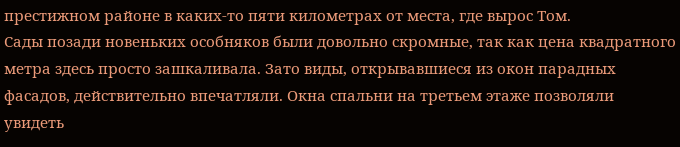престижном районе в каких-то пяти километрах от места, где вырос Том.
Сады позади новеньких особняков были довольно скромные, так как цена квадратного метра здесь просто зашкаливала. Зато виды, открывавшиеся из окон парадных фасадов, действительно впечатляли. Окна спальни на третьем этаже позволяли увидеть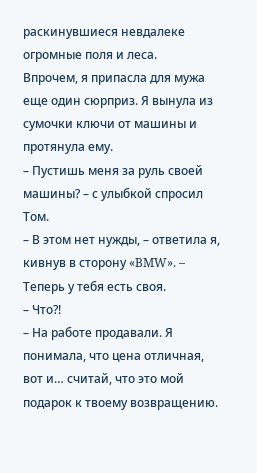раскинувшиеся невдалеке огромные поля и леса.
Впрочем, я припасла для мужа еще один сюрприз. Я вынула из сумочки ключи от машины и протянула ему.
– Пустишь меня за руль своей машины? – с улыбкой спросил Том.
– В этом нет нужды, – ответила я, кивнув в сторону «BMW». – Теперь у тебя есть своя.
– Что?!
– На работе продавали. Я понимала, что цена отличная, вот и… считай, что это мой подарок к твоему возвращению.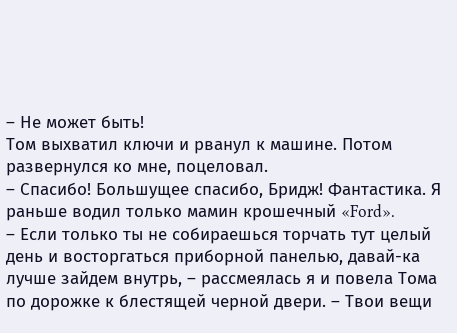– Не может быть!
Том выхватил ключи и рванул к машине. Потом развернулся ко мне, поцеловал.
– Спасибо! Большущее спасибо, Бридж! Фантастика. Я раньше водил только мамин крошечный «Ford».
– Если только ты не собираешься торчать тут целый день и восторгаться приборной панелью, давай-ка лучше зайдем внутрь, – рассмеялась я и повела Тома по дорожке к блестящей черной двери. – Твои вещи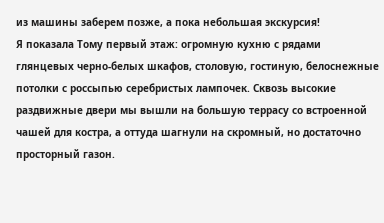из машины заберем позже, а пока небольшая экскурсия!
Я показала Тому первый этаж: огромную кухню с рядами глянцевых черно-белых шкафов, столовую, гостиную, белоснежные потолки с россыпью серебристых лампочек. Сквозь высокие раздвижные двери мы вышли на большую террасу со встроенной чашей для костра, а оттуда шагнули на скромный, но достаточно просторный газон.